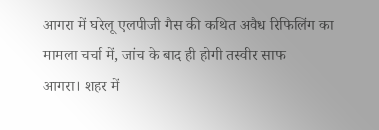आगरा में घरेलू एलपीजी गैस की कथित अवैध रिफिलिंग का मामला चर्चा में, जांच के बाद ही होगी तस्वीर साफ
आगरा। शहर में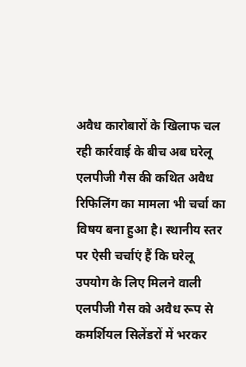अवैध कारोबारों के खिलाफ चल रही कार्रवाई के बीच अब घरेलू एलपीजी गैस की कथित अवैध रिफिलिंग का मामला भी चर्चा का विषय बना हुआ है। स्थानीय स्तर पर ऐसी चर्चाएं हैं कि घरेलू उपयोग के लिए मिलने वाली एलपीजी गैस को अवैध रूप से कमर्शियल सिलेंडरों में भरकर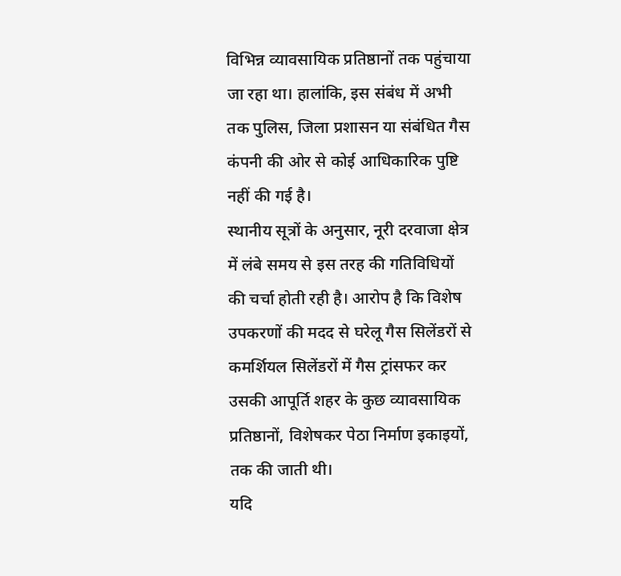विभिन्न व्यावसायिक प्रतिष्ठानों तक पहुंचाया जा रहा था। हालांकि, इस संबंध में अभी तक पुलिस, जिला प्रशासन या संबंधित गैस कंपनी की ओर से कोई आधिकारिक पुष्टि नहीं की गई है।
स्थानीय सूत्रों के अनुसार, नूरी दरवाजा क्षेत्र में लंबे समय से इस तरह की गतिविधियों की चर्चा होती रही है। आरोप है कि विशेष उपकरणों की मदद से घरेलू गैस सिलेंडरों से कमर्शियल सिलेंडरों में गैस ट्रांसफर कर उसकी आपूर्ति शहर के कुछ व्यावसायिक प्रतिष्ठानों, विशेषकर पेठा निर्माण इकाइयों, तक की जाती थी।
यदि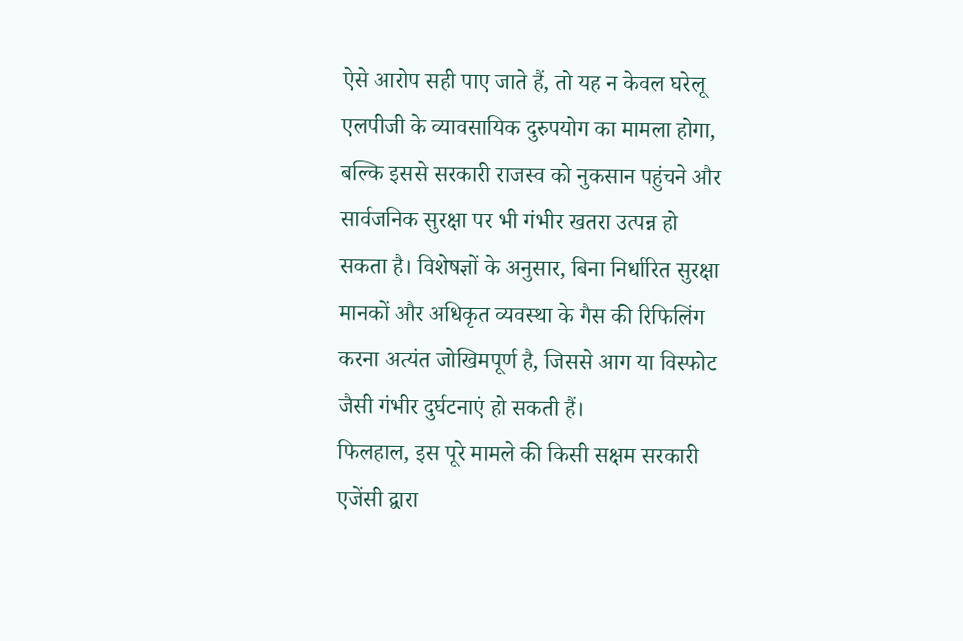ऐसे आरोप सही पाए जाते हैं, तो यह न केवल घरेलू एलपीजी के व्यावसायिक दुरुपयोग का मामला होगा, बल्कि इससे सरकारी राजस्व को नुकसान पहुंचने और सार्वजनिक सुरक्षा पर भी गंभीर खतरा उत्पन्न हो सकता है। विशेषज्ञों के अनुसार, बिना निर्धारित सुरक्षा मानकों और अधिकृत व्यवस्था के गैस की रिफिलिंग करना अत्यंत जोखिमपूर्ण है, जिससे आग या विस्फोट जैसी गंभीर दुर्घटनाएं हो सकती हैं।
फिलहाल, इस पूरे मामले की किसी सक्षम सरकारी एजेंसी द्वारा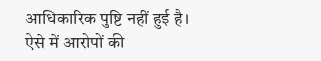आधिकारिक पुष्टि नहीं हुई है। ऐसे में आरोपों की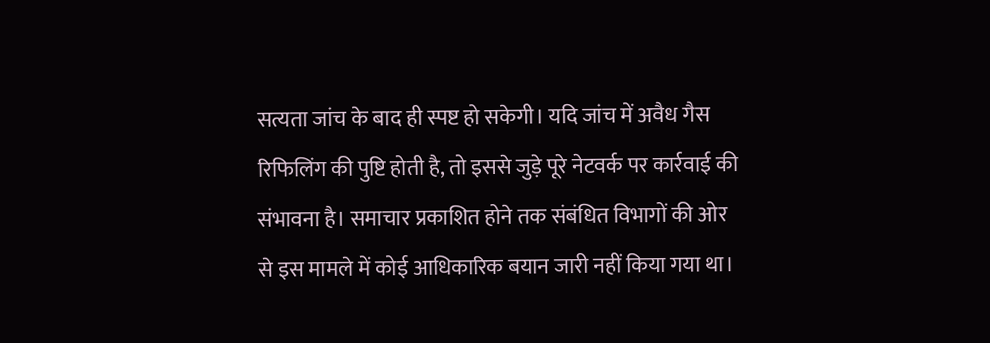सत्यता जांच के बाद ही स्पष्ट हो सकेगी। यदि जांच में अवैध गैस रिफिलिंग की पुष्टि होती है, तो इससे जुड़े पूरे नेटवर्क पर कार्रवाई की संभावना है। समाचार प्रकाशित होने तक संबंधित विभागों की ओर से इस मामले में कोई आधिकारिक बयान जारी नहीं किया गया था।